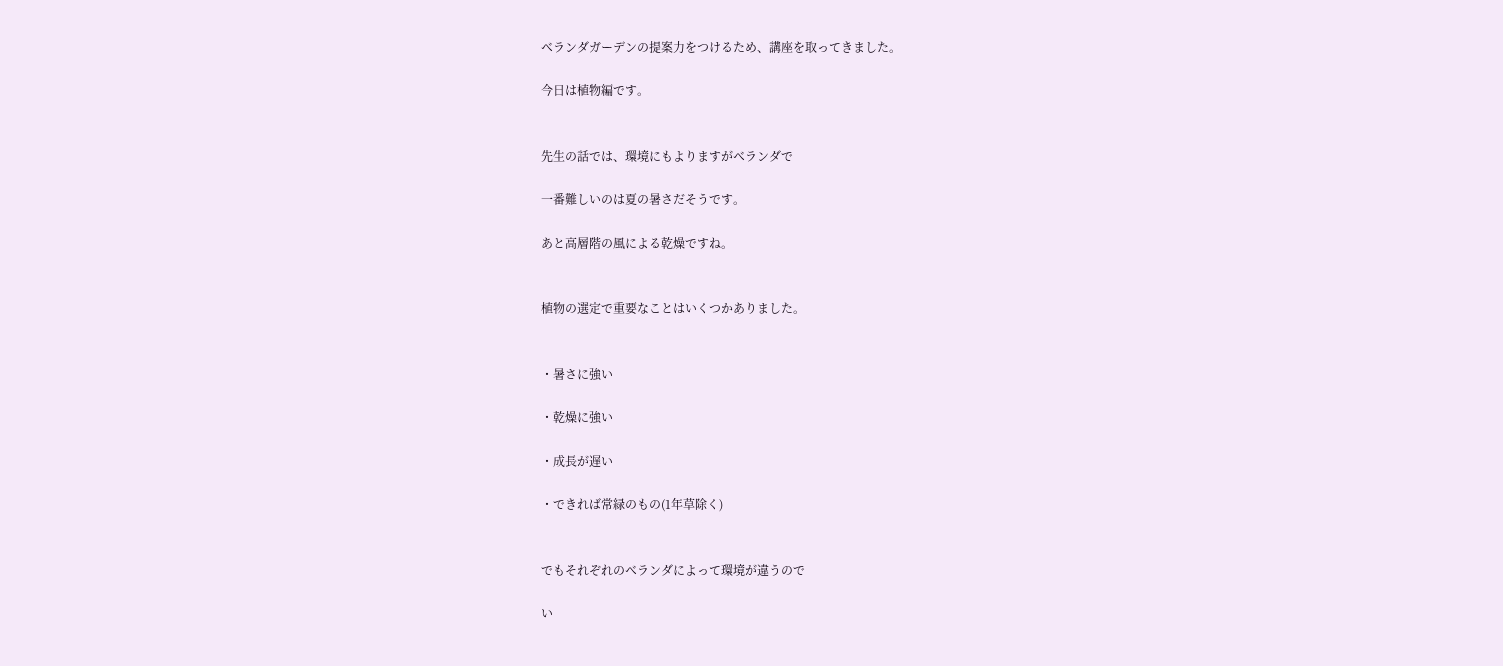ベランダガーデンの提案力をつけるため、講座を取ってきました。

今日は植物編です。


先生の話では、環境にもよりますがベランダで

一番難しいのは夏の暑さだそうです。

あと高層階の風による乾燥ですね。


植物の選定で重要なことはいくつかありました。


・暑さに強い

・乾燥に強い

・成長が遅い

・できれば常緑のもの(1年草除く)


でもそれぞれのベランダによって環境が違うので

い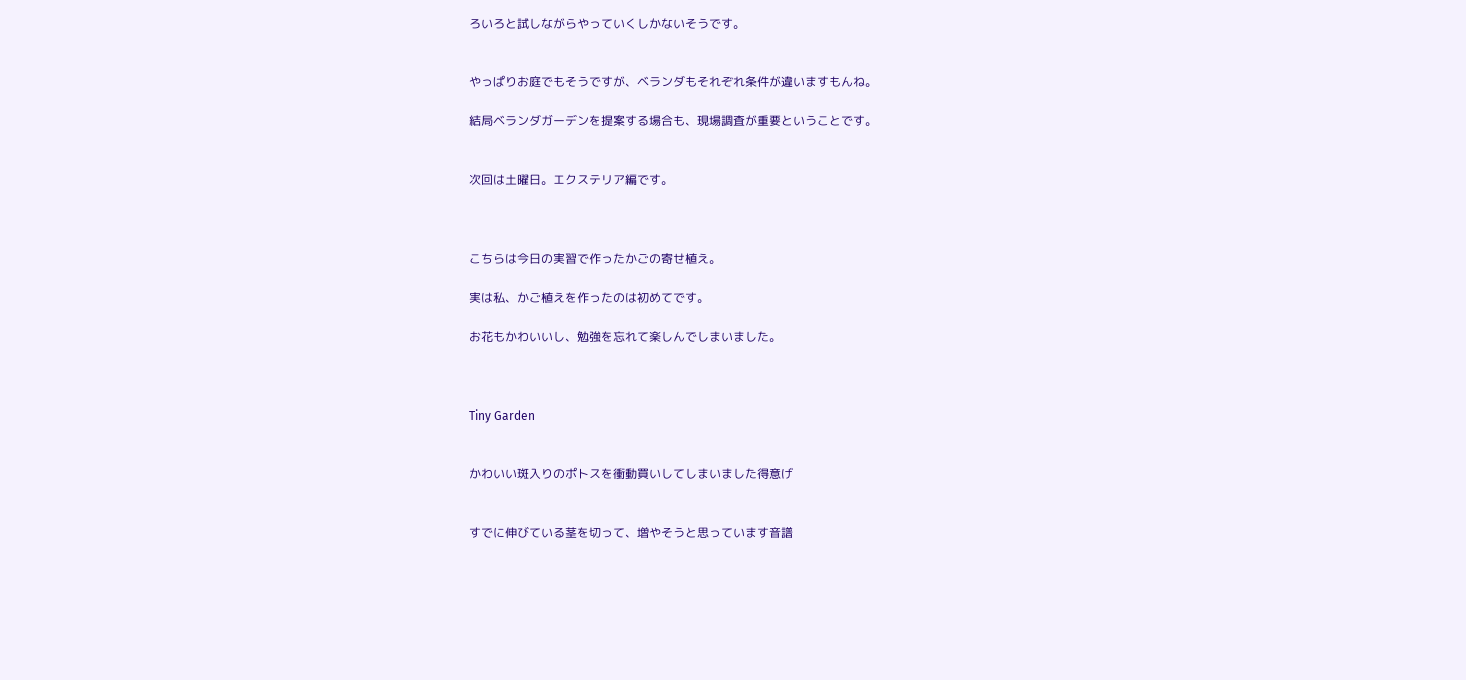ろいろと試しながらやっていくしかないそうです。


やっぱりお庭でもそうですが、ベランダもそれぞれ条件が違いますもんね。

結局ベランダガーデンを提案する場合も、現場調査が重要ということです。


次回は土曜日。エクステリア編です。



こちらは今日の実習で作ったかごの寄せ植え。

実は私、かご植えを作ったのは初めてです。

お花もかわいいし、勉強を忘れて楽しんでしまいました。



Tiny Garden


かわいい斑入りのポトスを衝動買いしてしまいました得意げ


すでに伸びている茎を切って、増やそうと思っています音譜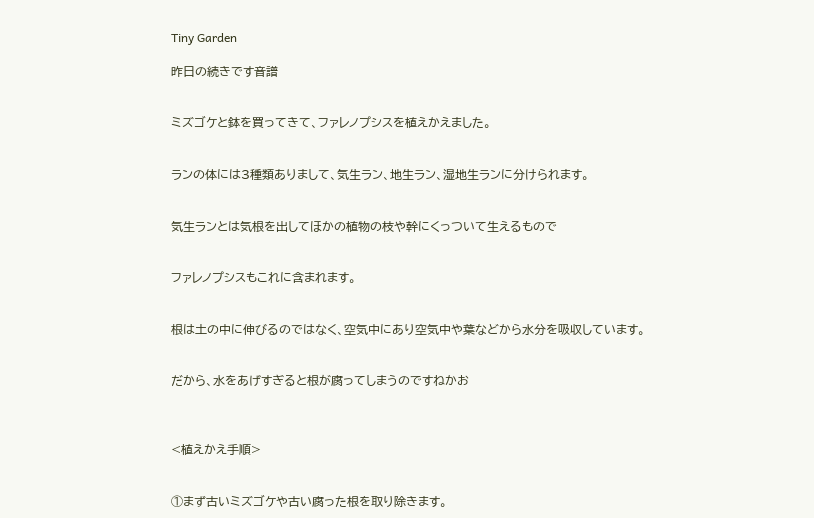Tiny Garden

昨日の続きです音譜


ミズゴケと鉢を買ってきて、ファレノプシスを植えかえました。


ランの体には3種類ありまして、気生ラン、地生ラン、湿地生ランに分けられます。


気生ランとは気根を出してほかの植物の枝や幹にくっついて生えるもので


ファレノプシスもこれに含まれます。


根は土の中に伸びるのではなく、空気中にあり空気中や葉などから水分を吸収しています。


だから、水をあげすぎると根が腐ってしまうのですねかお



<植えかえ手順>


①まず古いミズゴケや古い腐った根を取り除きます。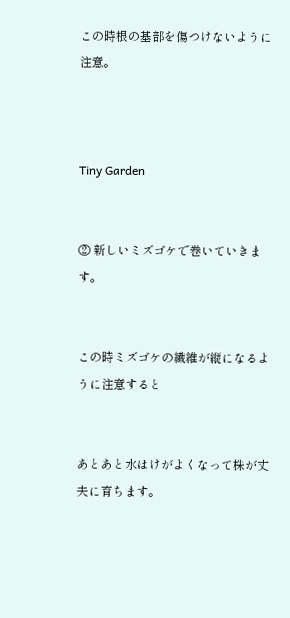この時根の基部を傷つけないように注意。



Tiny Garden


② 新しいミズゴケで巻いていきます。


この時ミズゴケの繊維が縦になるように注意すると


あとあと水はけがよくなって株が丈夫に育ちます。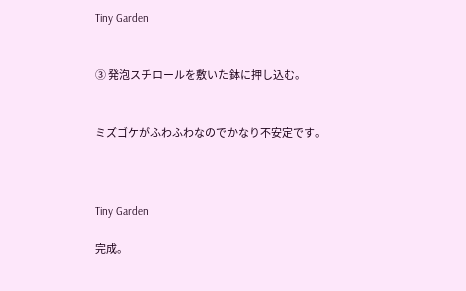Tiny Garden


③ 発泡スチロールを敷いた鉢に押し込む。


ミズゴケがふわふわなのでかなり不安定です。



Tiny Garden

完成。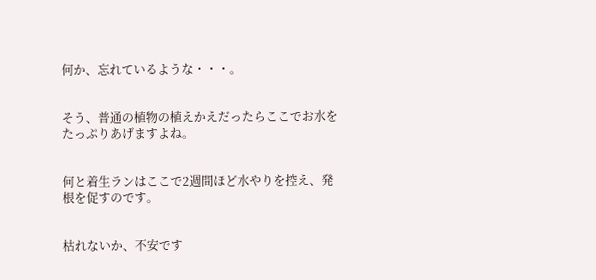何か、忘れているような・・・。


そう、普通の植物の植えかえだったらここでお水をたっぷりあげますよね。


何と着生ランはここで2週間ほど水やりを控え、発根を促すのです。


枯れないか、不安です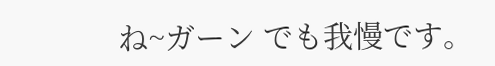ね~ガーン でも我慢です。